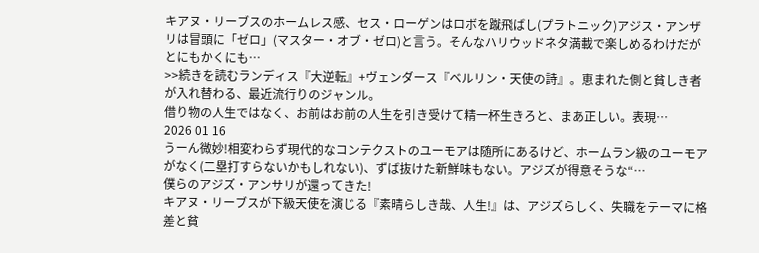キアヌ・リーブスのホームレス感、セス・ローゲンはロボを蹴飛ばし(プラトニック)アジス・アンザリは冒頭に「ゼロ」(マスター・オブ・ゼロ)と言う。そんなハリウッドネタ満載で楽しめるわけだがとにもかくにも…
>>続きを読むランディス『大逆転』+ヴェンダース『ベルリン・天使の詩』。恵まれた側と貧しき者が入れ替わる、最近流行りのジャンル。
借り物の人生ではなく、お前はお前の人生を引き受けて精一杯生きろと、まあ正しい。表現…
2026 01 16
うーん微妙!相変わらず現代的なコンテクストのユーモアは随所にあるけど、ホームラン級のユーモアがなく(二塁打すらないかもしれない)、ずば抜けた新鮮味もない。アジズが得意そうな“…
僕らのアジズ・アンサリが還ってきた!
キアヌ・リーブスが下級天使を演じる『素晴らしき哉、人生!』は、アジズらしく、失職をテーマに格差と貧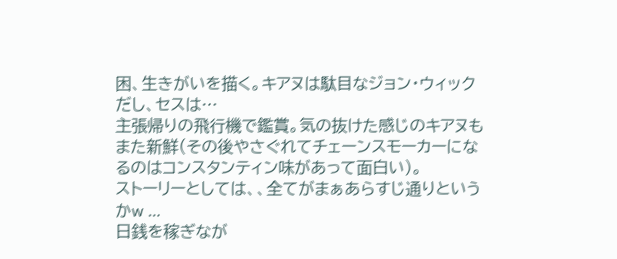困、生きがいを描く。キアヌは駄目なジョン・ウィックだし、セスは…
主張帰りの飛行機で鑑賞。気の抜けた感じのキアヌもまた新鮮(その後やさぐれてチェーンスモーカーになるのはコンスタンティン味があって面白い)。
ストーリーとしては、、全てがまぁあらすじ通りというかw …
日銭を稼ぎなが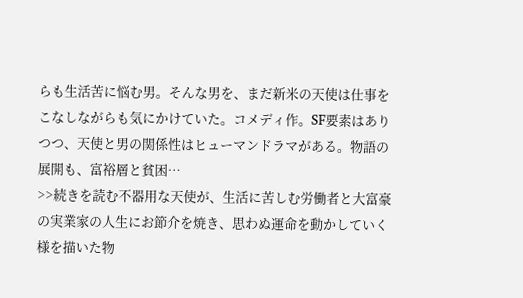らも生活苦に悩む男。そんな男を、まだ新米の天使は仕事をこなしながらも気にかけていた。コメディ作。SF要素はありつつ、天使と男の関係性はヒューマンドラマがある。物語の展開も、富裕層と貧困…
>>続きを読む不器用な天使が、生活に苦しむ労働者と大富豪の実業家の人生にお節介を焼き、思わぬ運命を動かしていく様を描いた物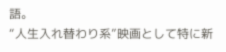語。
“人生入れ替わり系”映画として特に新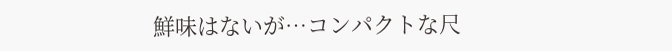鮮味はないが…コンパクトな尺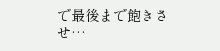で最後まで飽きさせ…